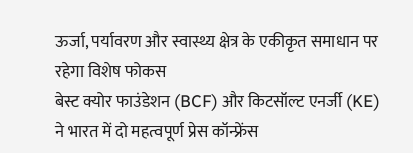ऊर्जा, पर्यावरण और स्वास्थ्य क्षेत्र के एकीकृत समाधान पर रहेगा विशेष फोकस
बेस्ट क्योर फाउंडेशन (BCF) और किटसॉल्ट एनर्जी (KE) ने भारत में दो महत्वपूर्ण प्रेस कॉन्फ्रेंस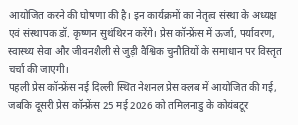आयोजित करने की घोषणा की है। इन कार्यक्रमों का नेतृत्व संस्था के अध्यक्ष एवं संस्थापक डॉ. कृष्णन सुथंथिरन करेंगे। प्रेस कॉन्फ्रेंस में ऊर्जा, पर्यावरण, स्वास्थ्य सेवा और जीवनशैली से जुड़ी वैश्विक चुनौतियों के समाधान पर विस्तृत चर्चा की जाएगी।
पहली प्रेस कॉन्फ्रेंस नई दिल्ली स्थित नेशनल प्रेस क्लब में आयोजित की गई, जबकि दूसरी प्रेस कॉन्फ्रेंस 25 मई 2026 को तमिलनाडु के कोयंबटूर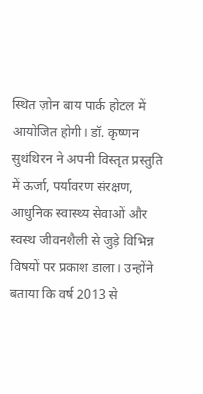स्थित ज़ोन बाय पार्क होटल में आयोजित होगी। डॉ. कृष्णन सुथंथिरन ने अपनी विस्तृत प्रस्तुति में ऊर्जा, पर्यावरण संरक्षण, आधुनिक स्वास्थ्य सेवाओं और स्वस्थ जीवनशैली से जुड़े विभिन्न विषयों पर प्रकाश डाला। उन्होंने बताया कि वर्ष 2013 से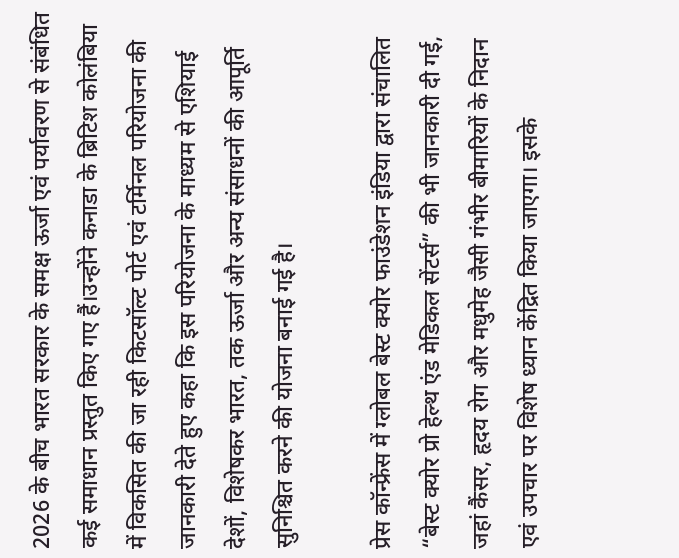2026 के बीच भारत सरकार के समक्ष ऊर्जा एवं पर्यावरण से संबंधित कई समाधान प्रस्तुत किए गए हैं।उन्होंने कनाडा के ब्रिटिश कोलंबिया में विकसित की जा रही किटसॉल्ट पोर्ट एवं टर्मिनल परियोजना की जानकारी देते हुए कहा कि इस परियोजना के माध्यम से एशियाई देशों, विशेषकर भारत, तक ऊर्जा और अन्य संसाधनों की आपूर्ति सुनिश्चित करने की योजना बनाई गई है।

प्रेस कॉन्फ्रेंस में ग्लोबल बेस्ट क्योर फाउंडेशन इंडिया द्वारा संचालित “बेस्ट क्योर प्रो हेल्थ एंड मेडिकल सेंटर्स” की भी जानकारी दी गई, जहां कैंसर, हृदय रोग और मधुमेह जैसी गंभीर बीमारियों के निदान एवं उपचार पर विशेष ध्यान केंद्रित किया जाएगा। इसके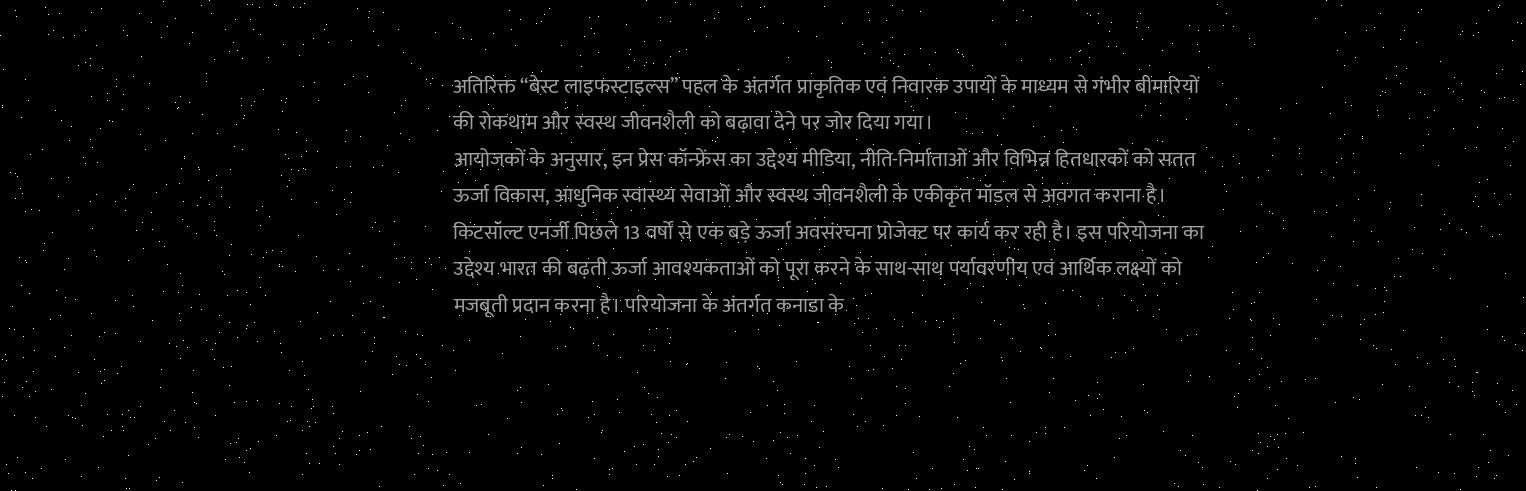अतिरिक्त “बेस्ट लाइफस्टाइल्स” पहल के अंतर्गत प्राकृतिक एवं निवारक उपायों के माध्यम से गंभीर बीमारियों की रोकथाम और स्वस्थ जीवनशैली को बढ़ावा देने पर जोर दिया गया।
आयोजकों के अनुसार, इन प्रेस कॉन्फ्रेंस का उद्देश्य मीडिया, नीति-निर्माताओं और विभिन्न हितधारकों को सतत ऊर्जा विकास, आधुनिक स्वास्थ्य सेवाओं और स्वस्थ जीवनशैली के एकीकृत मॉडल से अवगत कराना है।
किटसॉल्ट एनर्जी पिछले 13 वर्षों से एक बड़े ऊर्जा अवसंरचना प्रोजेक्ट पर कार्य कर रही है। इस परियोजना का उद्देश्य भारत की बढ़ती ऊर्जा आवश्यकताओं को पूरा करने के साथ-साथ पर्यावरणीय एवं आर्थिक लक्ष्यों को मजबूती प्रदान करना है। परियोजना के अंतर्गत कनाडा के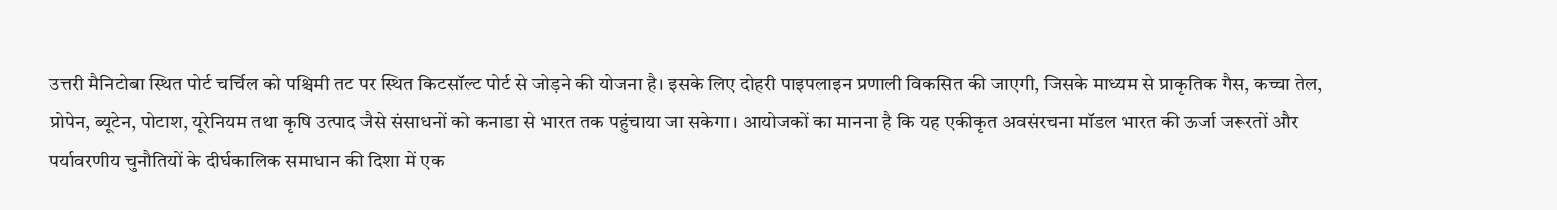उत्तरी मैनिटोबा स्थित पोर्ट चर्चिल को पश्चिमी तट पर स्थित किटसॉल्ट पोर्ट से जोड़ने की योजना है। इसके लिए दोहरी पाइपलाइन प्रणाली विकसित की जाएगी, जिसके माध्यम से प्राकृतिक गैस, कच्चा तेल, प्रोपेन, ब्यूटेन, पोटाश, यूरेनियम तथा कृषि उत्पाद जैसे संसाधनों को कनाडा से भारत तक पहुंचाया जा सकेगा। आयोजकों का मानना है कि यह एकीकृत अवसंरचना मॉडल भारत की ऊर्जा जरूरतों और पर्यावरणीय चुनौतियों के दीर्घकालिक समाधान की दिशा में एक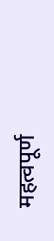महत्वपूर्ण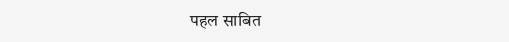पहल साबित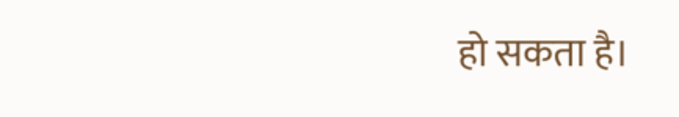हो सकता है।